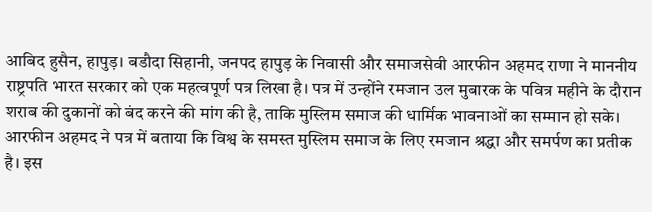आबिद हुसैन, हापुड़। बडौदा सिहानी, जनपद हापुड़ के निवासी और समाजसेवी आरफीन अहमद राणा ने माननीय राष्ट्रपति भारत सरकार को एक महत्वपूर्ण पत्र लिखा है। पत्र में उन्होंने रमजान उल मुबारक के पवित्र महीने के दौरान शराब की दुकानों को बंद करने की मांग की है, ताकि मुस्लिम समाज की धार्मिक भावनाओं का सम्मान हो सके।
आरफीन अहमद ने पत्र में बताया कि विश्व के समस्त मुस्लिम समाज के लिए रमजान श्रद्धा और समर्पण का प्रतीक है। इस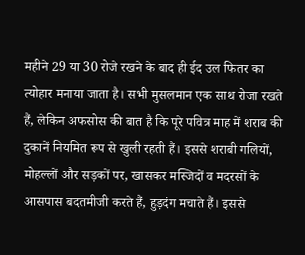महीने 29 या 30 रोजे रखने के बाद ही ईद उल फितर का त्योहार मनाया जाता है। सभी मुसलमान एक साथ रोजा रखते हैं, लेकिन अफसोस की बात है कि पूरे पवित्र माह में शराब की दुकानें नियमित रूप से खुली रहती हैं। इससे शराबी गलियों, मोहल्लों और सड़कों पर, खासकर मस्जिदों व मदरसों के आसपास बदतमीजी करते हैं, हुड़दंग मचाते हैं। इससे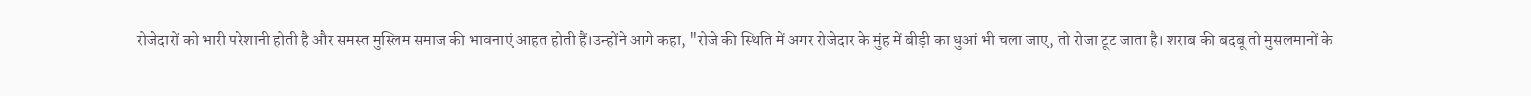रोजेदारों को भारी परेशानी होती है और समस्त मुस्लिम समाज की भावनाएं आहत होती हैं।उन्होंने आगे कहा, "रोजे की स्थिति में अगर रोजेदार के मुंह में बीड़ी का धुआं भी चला जाए, तो रोजा टूट जाता है। शराब की बदबू तो मुसलमानों के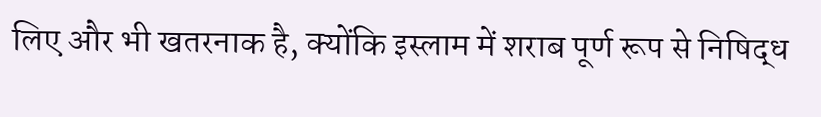लिए और भी खतरनाक है, क्योंकि इस्लाम में शराब पूर्ण रूप से निषिद्ध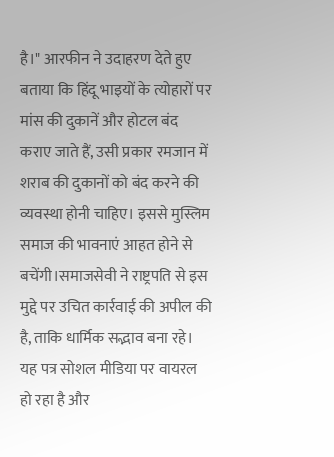है।" आरफीन ने उदाहरण देते हुए बताया कि हिंदू भाइयों के त्योहारों पर मांस की दुकानें और होटल बंद कराए जाते हैं, उसी प्रकार रमजान में शराब की दुकानों को बंद करने की व्यवस्था होनी चाहिए। इससे मुस्लिम समाज की भावनाएं आहत होने से बचेंगी।समाजसेवी ने राष्ट्रपति से इस मुद्दे पर उचित कार्रवाई की अपील की है, ताकि धार्मिक सद्भाव बना रहे। यह पत्र सोशल मीडिया पर वायरल हो रहा है और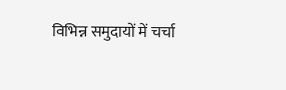विभिन्न समुदायों में चर्चा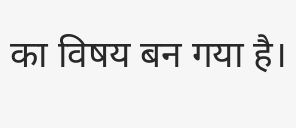का विषय बन गया है।